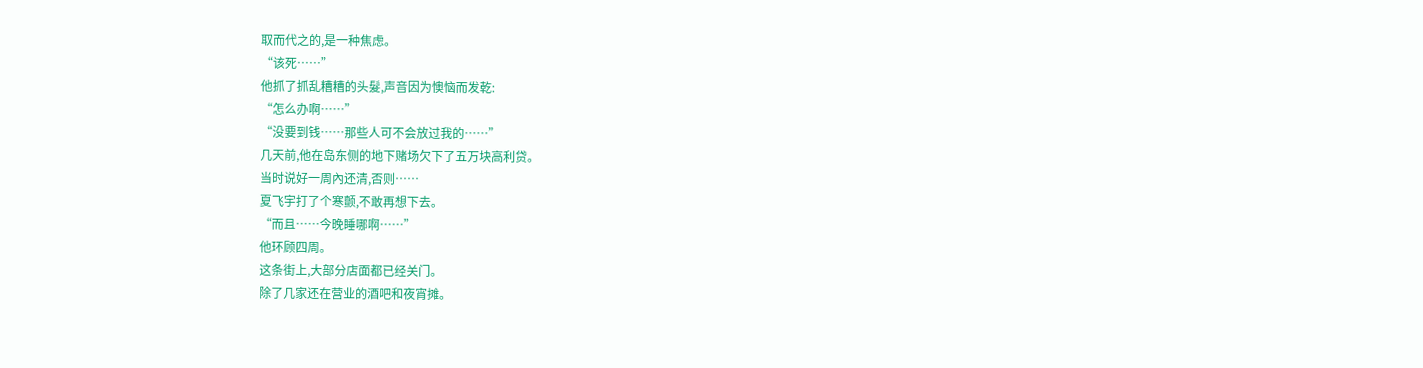取而代之的,是一种焦虑。
“该死……”
他抓了抓乱糟糟的头髮,声音因为懊恼而发乾:
“怎么办啊……”
“没要到钱……那些人可不会放过我的……”
几天前,他在岛东侧的地下赌场欠下了五万块高利贷。
当时说好一周內还清,否则……
夏飞宇打了个寒颤,不敢再想下去。
“而且……今晚睡哪啊……”
他环顾四周。
这条街上,大部分店面都已经关门。
除了几家还在营业的酒吧和夜宵摊。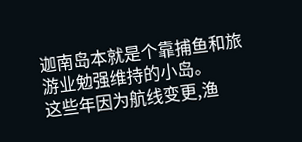迦南岛本就是个靠捕鱼和旅游业勉强维持的小岛。
这些年因为航线变更,渔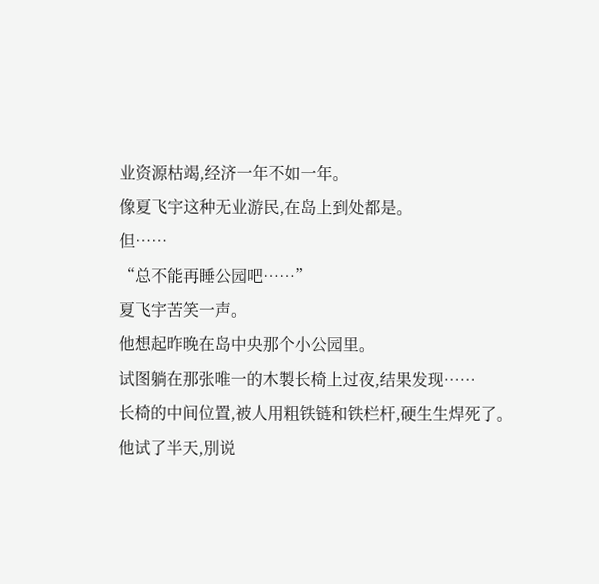业资源枯竭,经济一年不如一年。
像夏飞宇这种无业游民,在岛上到处都是。
但……
“总不能再睡公园吧……”
夏飞宇苦笑一声。
他想起昨晚在岛中央那个小公园里。
试图躺在那张唯一的木製长椅上过夜,结果发现……
长椅的中间位置,被人用粗铁链和铁栏杆,硬生生焊死了。
他试了半天,別说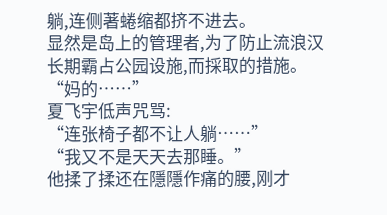躺,连侧著蜷缩都挤不进去。
显然是岛上的管理者,为了防止流浪汉长期霸占公园设施,而採取的措施。
“妈的……”
夏飞宇低声咒骂:
“连张椅子都不让人躺……”
“我又不是天天去那睡。”
他揉了揉还在隱隱作痛的腰,刚才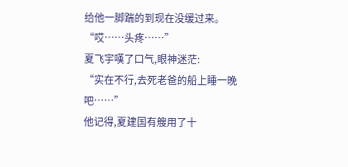给他一脚踹的到现在没缓过来。
“哎……头疼……”
夏飞宇嘆了口气,眼神迷茫:
“实在不行,去死老爸的船上睡一晚吧……”
他记得,夏建国有艘用了十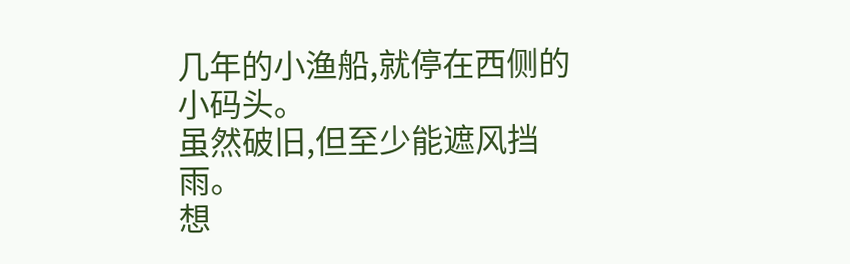几年的小渔船,就停在西侧的小码头。
虽然破旧,但至少能遮风挡雨。
想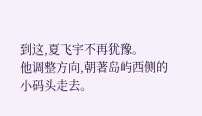到这,夏飞宇不再犹豫。
他调整方向,朝著岛屿西侧的小码头走去。